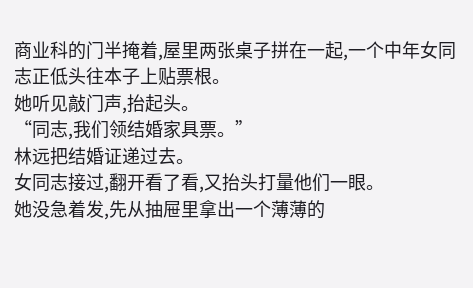商业科的门半掩着,屋里两张桌子拼在一起,一个中年女同志正低头往本子上贴票根。
她听见敲门声,抬起头。
“同志,我们领结婚家具票。”
林远把结婚证递过去。
女同志接过,翻开看了看,又抬头打量他们一眼。
她没急着发,先从抽屉里拿出一个薄薄的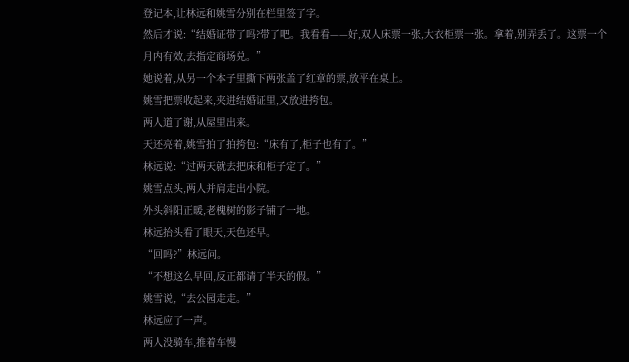登记本,让林远和姚雪分别在栏里签了字。
然后才说:“结婚证带了吗?带了吧。我看看——好,双人床票一张,大衣柜票一张。拿着,别弄丢了。这票一个月内有效,去指定商场兑。”
她说着,从另一个本子里撕下两张盖了红章的票,放平在桌上。
姚雪把票收起来,夹进结婚证里,又放进挎包。
两人道了谢,从屋里出来。
天还亮着,姚雪拍了拍挎包:“床有了,柜子也有了。”
林远说:“过两天就去把床和柜子定了。”
姚雪点头,两人并肩走出小院。
外头斜阳正暖,老槐树的影子铺了一地。
林远抬头看了眼天,天色还早。
“回吗?”林远问。
“不想这么早回,反正都请了半天的假。”
姚雪说,“去公园走走。”
林远应了一声。
两人没骑车,推着车慢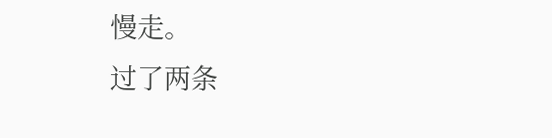慢走。
过了两条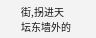街,拐进天坛东墙外的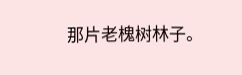那片老槐树林子。